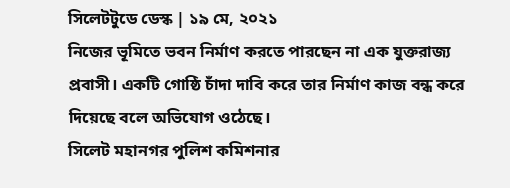সিলেটটুডে ডেস্ক | ১৯ মে, ২০২১
নিজের ভূমিতে ভবন নির্মাণ করতে পারছেন না এক যুক্তরাজ্য প্রবাসী। একটি গোষ্ঠি চাঁদা দাবি করে তার নির্মাণ কাজ বন্ধ করে দিয়েছে বলে অভিযোগ ওঠেছে।
সিলেট মহানগর পুলিশ কমিশনার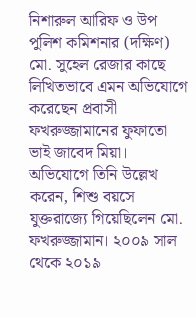নিশারুল আরিফ ও উপ পুলিশ কমিশনার (দক্ষিণ) মো. সুহেল রেজার কাছে লিখিতভাবে এমন অভিযোগে করেছেন প্রবাসী ফখরুজ্জামানের ফুফাতো ভাই জাবেদ মিয়া।
অভিযোগে তিনি উল্লেখ করেন, শিশু বয়সে যুক্তরাজ্যে গিয়েছিলেন মো. ফখরুজ্জামান। ২০০৯ সাল থেকে ২০১৯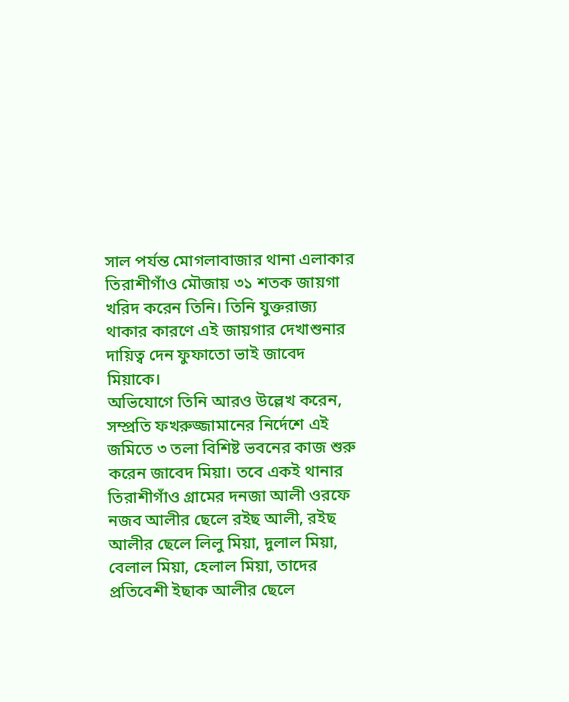সাল পর্যন্ত মোগলাবাজার থানা এলাকার তিরাশীগাঁও মৌজায় ৩১ শতক জায়গা খরিদ করেন তিনি। তিনি যুক্তরাজ্য থাকার কারণে এই জায়গার দেখাশুনার দায়িত্ব দেন ফুফাতো ভাই জাবেদ মিয়াকে।
অভিযোগে তিনি আরও উল্লেখ করেন, সম্প্রতি ফখরুজ্জামানের নির্দেশে এই জমিতে ৩ তলা বিশিষ্ট ভবনের কাজ শুরু করেন জাবেদ মিয়া। তবে একই থানার তিরাশীগাঁও গ্রামের দনজা আলী ওরফে নজব আলীর ছেলে রইছ আলী, রইছ আলীর ছেলে লিলু মিয়া, দুলাল মিয়া, বেলাল মিয়া, হেলাল মিয়া, তাদের প্রতিবেশী ইছাক আলীর ছেলে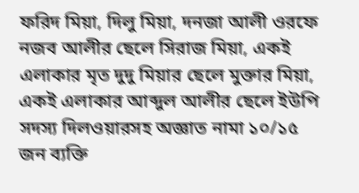ফরিদ মিয়া, দিলু মিয়া, দনজা আলী ওরফে নজব আলীর ছেলে সিরাজ মিয়া, একই এলাকার মৃত দুদু মিয়ার ছেলে মুক্তার মিয়া, একই এলাকার আব্দুল আলীর ছেলে ইউপি সদস্য দিলওয়ারসহ অজ্ঞাত নামা ১০/১৫ জন ব্যক্তি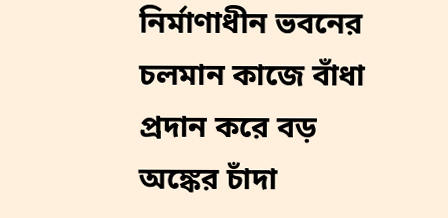নির্মাণাধীন ভবনের চলমান কাজে বাঁধা প্রদান করে বড় অঙ্কের চাঁদা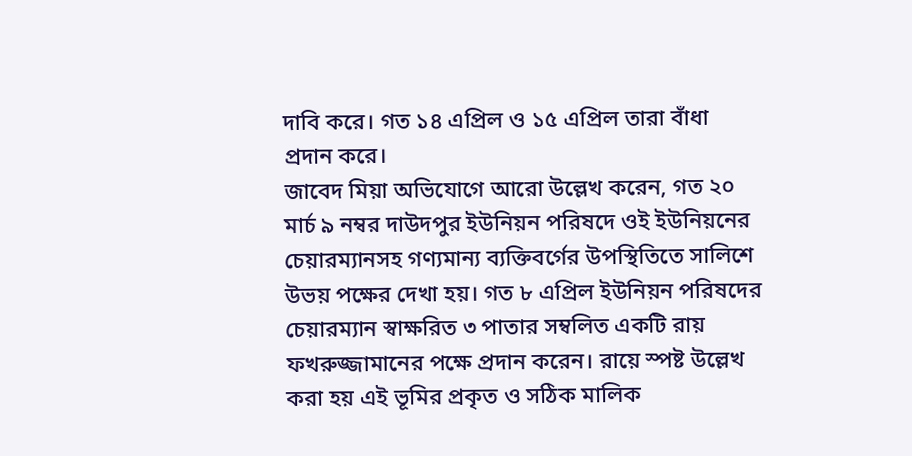দাবি করে। গত ১৪ এপ্রিল ও ১৫ এপ্রিল তারা বাঁধা প্রদান করে।
জাবেদ মিয়া অভিযোগে আরো উল্লেখ করেন, গত ২০ মার্চ ৯ নম্বর দাউদপুর ইউনিয়ন পরিষদে ওই ইউনিয়নের চেয়ারম্যানসহ গণ্যমান্য ব্যক্তিবর্গের উপস্থিতিতে সালিশে উভয় পক্ষের দেখা হয়। গত ৮ এপ্রিল ইউনিয়ন পরিষদের চেয়ারম্যান স্বাক্ষরিত ৩ পাতার সম্বলিত একটি রায় ফখরুজ্জামানের পক্ষে প্রদান করেন। রায়ে স্পষ্ট উল্লেখ করা হয় এই ভূমির প্রকৃত ও সঠিক মালিক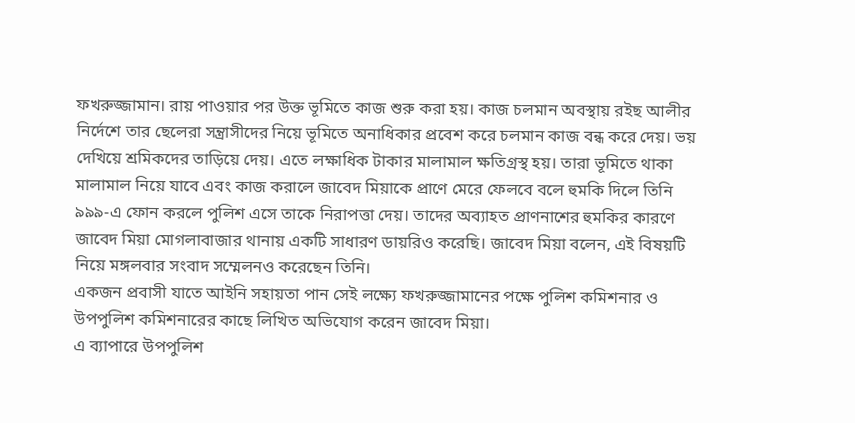ফখরুজ্জামান। রায় পাওয়ার পর উক্ত ভূমিতে কাজ শুরু করা হয়। কাজ চলমান অবস্থায় রইছ আলীর নির্দেশে তার ছেলেরা সন্ত্রাসীদের নিয়ে ভূমিতে অনাধিকার প্রবেশ করে চলমান কাজ বন্ধ করে দেয়। ভয় দেখিয়ে শ্রমিকদের তাড়িয়ে দেয়। এতে লক্ষাধিক টাকার মালামাল ক্ষতিগ্রস্থ হয়। তারা ভূমিতে থাকা মালামাল নিয়ে যাবে এবং কাজ করালে জাবেদ মিয়াকে প্রাণে মেরে ফেলবে বলে হুমকি দিলে তিনি ৯৯৯-এ ফোন করলে পুলিশ এসে তাকে নিরাপত্তা দেয়। তাদের অব্যাহত প্রাণনাশের হুমকির কারণে জাবেদ মিয়া মোগলাবাজার থানায় একটি সাধারণ ডায়রিও করেছি। জাবেদ মিয়া বলেন, এই বিষয়টি নিয়ে মঙ্গলবার সংবাদ সম্মেলনও করেছেন তিনি।
একজন প্রবাসী যাতে আইনি সহায়তা পান সেই লক্ষ্যে ফখরুজ্জামানের পক্ষে পুলিশ কমিশনার ও উপপুলিশ কমিশনারের কাছে লিখিত অভিযোগ করেন জাবেদ মিয়া।
এ ব্যাপারে উপপুলিশ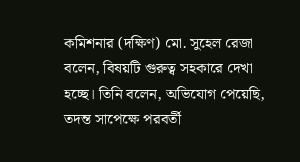কমিশনার (দক্ষিণ) মো. সুহেল রেজা বলেন, বিষয়টি গুরুত্ব সহকারে দেখা হচ্ছে। তিনি বলেন, অভিযোগ পেয়েছি, তদন্ত সাপেক্ষে পরবর্তী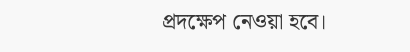প্রদক্ষেপ নেওয়া হবে।